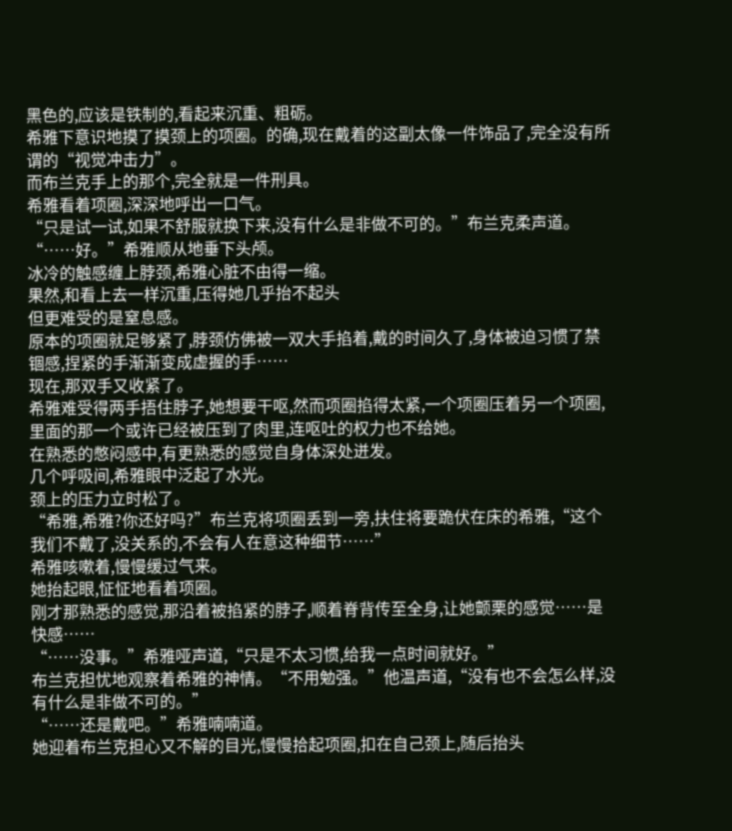黑色的,应该是铁制的,看起来沉重、粗砺。
希雅下意识地摸了摸颈上的项圈。的确,现在戴着的这副太像一件饰品了,完全没有所谓的“视觉冲击力”。
而布兰克手上的那个,完全就是一件刑具。
希雅看着项圈,深深地呼出一口气。
“只是试一试,如果不舒服就换下来,没有什么是非做不可的。”布兰克柔声道。
“……好。”希雅顺从地垂下头颅。
冰冷的触感缠上脖颈,希雅心脏不由得一缩。
果然,和看上去一样沉重,压得她几乎抬不起头
但更难受的是窒息感。
原本的项圈就足够紧了,脖颈仿佛被一双大手掐着,戴的时间久了,身体被迫习惯了禁锢感,捏紧的手渐渐变成虚握的手……
现在,那双手又收紧了。
希雅难受得两手捂住脖子,她想要干呕,然而项圈掐得太紧,一个项圈压着另一个项圈,里面的那一个或许已经被压到了肉里,连呕吐的权力也不给她。
在熟悉的憋闷感中,有更熟悉的感觉自身体深处迸发。
几个呼吸间,希雅眼中泛起了水光。
颈上的压力立时松了。
“希雅,希雅?你还好吗?”布兰克将项圈丢到一旁,扶住将要跪伏在床的希雅,“这个我们不戴了,没关系的,不会有人在意这种细节……”
希雅咳嗽着,慢慢缓过气来。
她抬起眼,怔怔地看着项圈。
刚才那熟悉的感觉,那沿着被掐紧的脖子,顺着脊背传至全身,让她颤栗的感觉……是快感……
“……没事。”希雅哑声道,“只是不太习惯,给我一点时间就好。”
布兰克担忧地观察着希雅的神情。“不用勉强。”他温声道,“没有也不会怎么样,没有什么是非做不可的。”
“……还是戴吧。”希雅喃喃道。
她迎着布兰克担心又不解的目光,慢慢拾起项圈,扣在自己颈上,随后抬头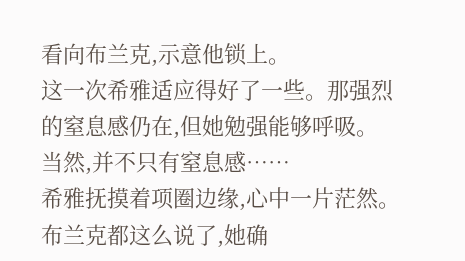看向布兰克,示意他锁上。
这一次希雅适应得好了一些。那强烈的窒息感仍在,但她勉强能够呼吸。
当然,并不只有窒息感……
希雅抚摸着项圈边缘,心中一片茫然。布兰克都这么说了,她确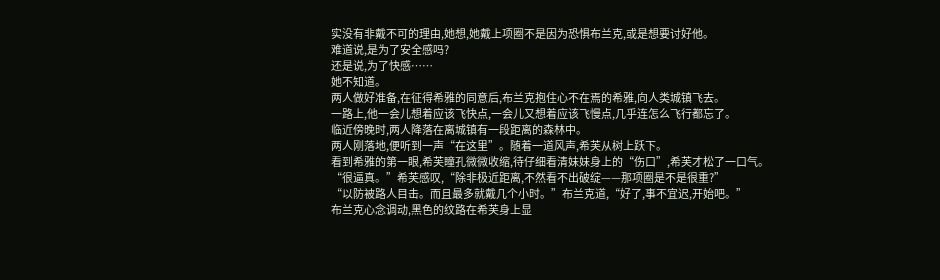实没有非戴不可的理由,她想,她戴上项圈不是因为恐惧布兰克,或是想要讨好他。
难道说,是为了安全感吗?
还是说,为了快感……
她不知道。
两人做好准备,在征得希雅的同意后,布兰克抱住心不在焉的希雅,向人类城镇飞去。
一路上,他一会儿想着应该飞快点,一会儿又想着应该飞慢点,几乎连怎么飞行都忘了。
临近傍晚时,两人降落在离城镇有一段距离的森林中。
两人刚落地,便听到一声“在这里”。随着一道风声,希芙从树上跃下。
看到希雅的第一眼,希芙瞳孔微微收缩,待仔细看清妹妹身上的“伤口”,希芙才松了一口气。
“很逼真。”希芙感叹,“除非极近距离,不然看不出破绽——那项圈是不是很重?”
“以防被路人目击。而且最多就戴几个小时。”布兰克道,“好了,事不宜迟,开始吧。”
布兰克心念调动,黑色的纹路在希芙身上显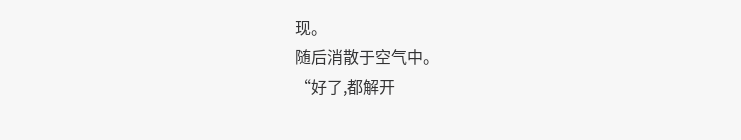现。
随后消散于空气中。
“好了,都解开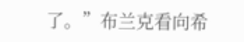了。”布兰克看向希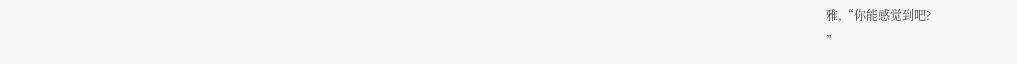雅,“你能感觉到吧?
”